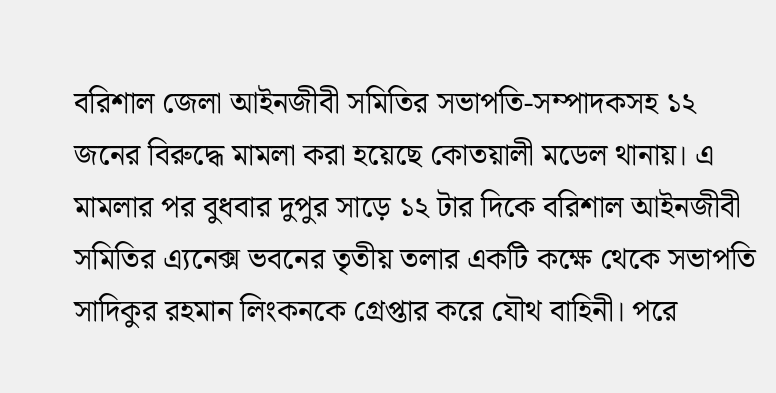বরিশাল জেলা আইনজীবী সমিতির সভাপতি-সম্পাদকসহ ১২ জনের বিরুদ্ধে মামলা করা হয়েছে কোতয়ালী মডেল থানায়। এ মামলার পর বুধবার দুপুর সাড়ে ১২ টার দিকে বরিশাল আইনজীবী সমিতির এ্যনেক্স ভবনের তৃতীয় তলার একটি কক্ষে থেকে সভাপতি সাদিকুর রহমান লিংকনকে গ্রেপ্তার করে যৌথ বাহিনী। পরে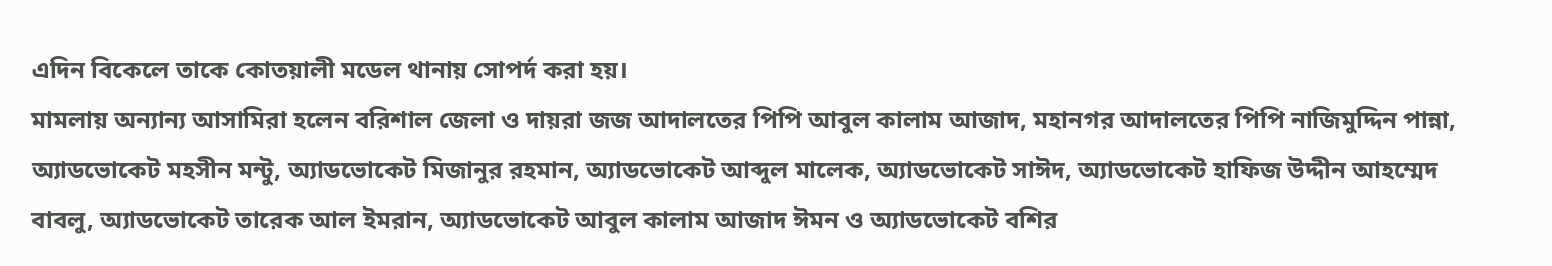এদিন বিকেলে তাকে কোতয়ালী মডেল থানায় সোপর্দ করা হয়।
মামলায় অন্যান্য আসামিরা হলেন বরিশাল জেলা ও দায়রা জজ আদালতের পিপি আবুল কালাম আজাদ, মহানগর আদালতের পিপি নাজিমুদ্দিন পান্না, অ্যাডভোকেট মহসীন মন্টু, অ্যাডভোকেট মিজানুর রহমান, অ্যাডভোকেট আব্দুল মালেক, অ্যাডভোকেট সাঈদ, অ্যাডভোকেট হাফিজ উদ্দীন আহম্মেদ বাবলু, অ্যাডভোকেট তারেক আল ইমরান, অ্যাডভোকেট আবুল কালাম আজাদ ঈমন ও অ্যাডভোকেট বশির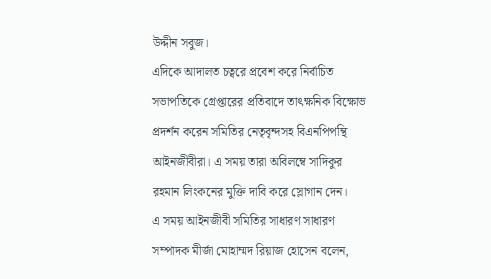উদ্দীন সবুজ।
এদিকে আদালত চত্বরে প্রবেশ করে নির্বাচিত সভাপতিকে গ্রেপ্তারের প্রতিবাদে তাৎক্ষনিক বিক্ষোভ প্রদর্শন করেন সমিতির নেতৃবৃন্দসহ বিএনপিপন্থি আইনজীবীরা। এ সময় তারা অবিলম্বে সাদিকুর রহমান লিংকনের মুক্তি দাবি করে স্লোগান দেন।
এ সময় আইনজীবী সমিতির সাধারণ সাধারণ সম্পাদক মীর্জা মোহাম্মদ রিয়াজ হোসেন বলেন,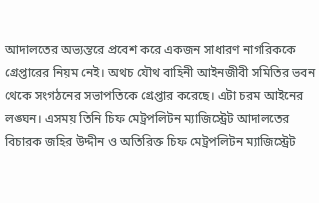আদালতের অভ্যন্তরে প্রবেশ করে একজন সাধারণ নাগরিককে গ্রেপ্তারের নিয়ম নেই। অথচ যৌথ বাহিনী আইনজীবী সমিতির ভবন থেকে সংগঠনের সভাপতিকে গ্রেপ্তার করেছে। এটা চরম আইনের লঙ্ঘন। এসময় তিনি চিফ মেট্রপলিটন ম্যাজিস্ট্রেট আদালতের বিচারক জহির উদ্দীন ও অতিরিক্ত চিফ মেট্রপলিটন ম্যাজিস্ট্রেট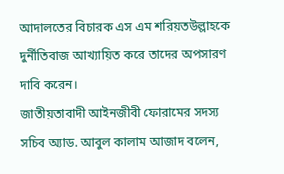আদালতের বিচারক এস এম শরিয়তউল্লাহকে দুর্নীতিবাজ আখ্যায়িত করে তাদের অপসারণ দাবি করেন।
জাতীয়তাবাদী আইনজীবী ফোরামের সদস্য সচিব অ্যাড. আবুল কালাম আজাদ বলেন,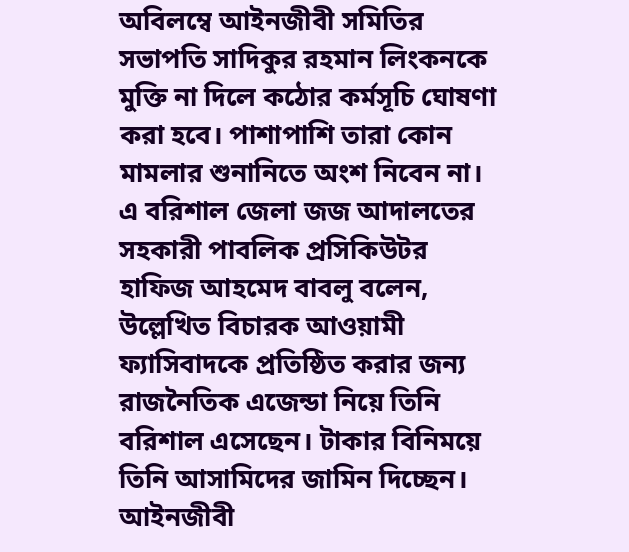অবিলম্বে আইনজীবী সমিতির সভাপতি সাদিকুর রহমান লিংকনকে মুক্তি না দিলে কঠোর কর্মসূচি ঘোষণা করা হবে। পাশাপাশি তারা কোন মামলার শুনানিতে অংশ নিবেন না।
এ বরিশাল জেলা জজ আদালতের সহকারী পাবলিক প্রসিকিউটর হাফিজ আহমেদ বাবলু বলেন, উল্লেখিত বিচারক আওয়ামী ফ্যাসিবাদকে প্রতিষ্ঠিত করার জন্য রাজনৈতিক এজেন্ডা নিয়ে তিনি বরিশাল এসেছেন। টাকার বিনিময়ে তিনি আসামিদের জামিন দিচ্ছেন। আইনজীবী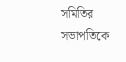সমিতির সভাপতিকে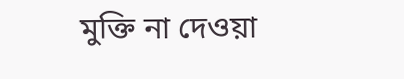মুক্তি না দেওয়া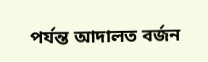পর্যন্ত আদালত বর্জন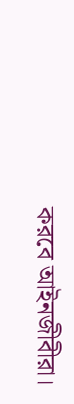করবে আইনজীবীরা।